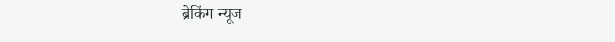ब्रेकिंग न्यूज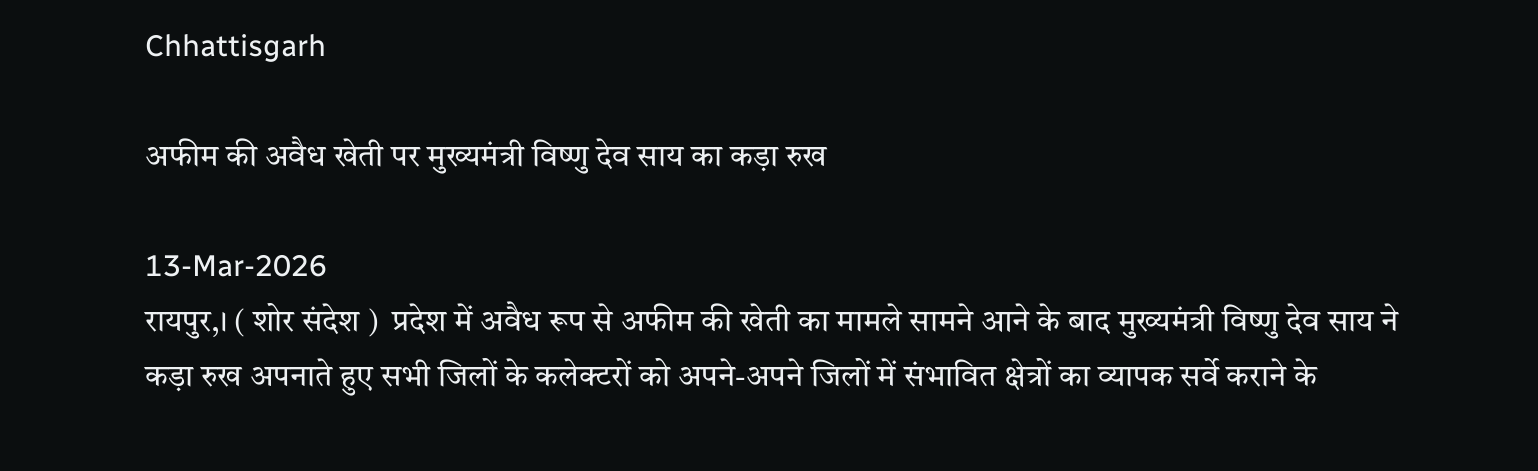Chhattisgarh

अफीम की अवैध खेती पर मुख्यमंत्री विष्णु देव साय का कड़ा रुख

13-Mar-2026
रायपुर,। ( शोर संदेश )  प्रदेश में अवैध रूप से अफीम की खेती का मामले सामने आने के बाद मुख्यमंत्री विष्णु देव साय ने कड़ा रुख अपनाते हुए सभी जिलों के कलेक्टरों को अपने-अपने जिलों में संभावित क्षेत्रों का व्यापक सर्वे कराने के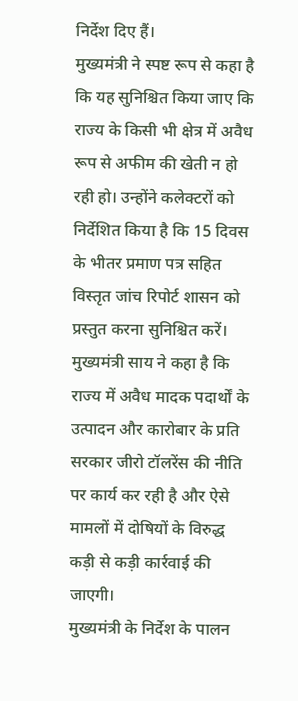निर्देश दिए हैं।
मुख्यमंत्री ने स्पष्ट रूप से कहा है कि यह सुनिश्चित किया जाए कि राज्य के किसी भी क्षेत्र में अवैध रूप से अफीम की खेती न हो रही हो। उन्होंने कलेक्टरों को निर्देशित किया है कि 15 दिवस के भीतर प्रमाण पत्र सहित विस्तृत जांच रिपोर्ट शासन को प्रस्तुत करना सुनिश्चित करें। मुख्यमंत्री साय ने कहा है कि राज्य में अवैध मादक पदार्थों के उत्पादन और कारोबार के प्रति सरकार जीरो टॉलरेंस की नीति पर कार्य कर रही है और ऐसे मामलों में दोषियों के विरुद्ध कड़ी से कड़ी कार्रवाई की जाएगी।
मुख्यमंत्री के निर्देश के पालन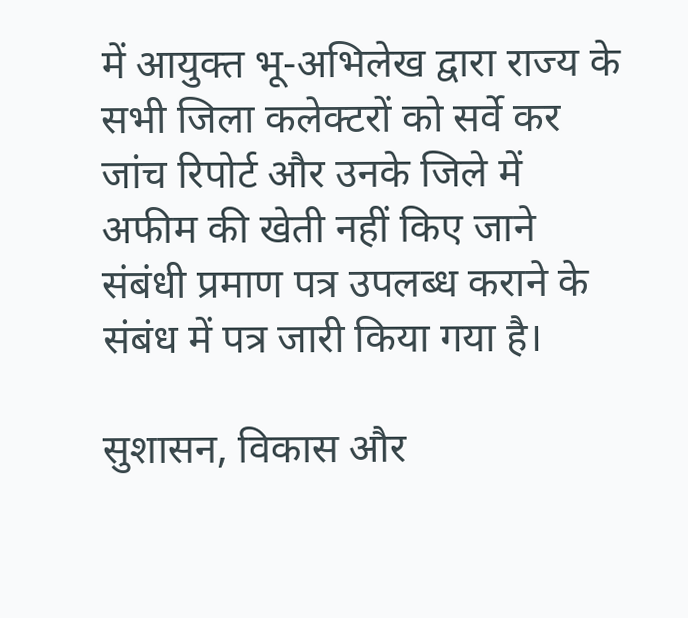में आयुक्त भू-अभिलेख द्वारा राज्य के सभी जिला कलेक्टरों को सर्वे कर जांच रिपोर्ट और उनके जिले में अफीम की खेती नहीं किए जाने संबंधी प्रमाण पत्र उपलब्ध कराने के संबंध में पत्र जारी किया गया है।

सुशासन, विकास और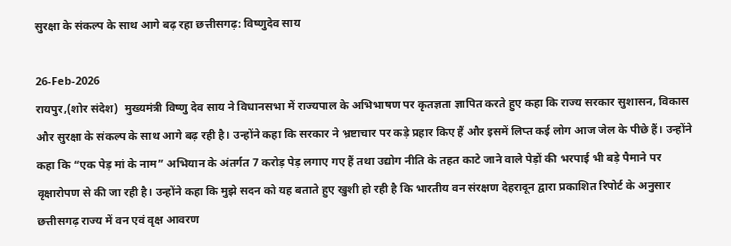सुरक्षा के संकल्प के साथ आगे बढ़ रहा छत्तीसगढ़: विष्णुदेव साय

26-Feb-2026
रायपुर,(शोर संदेश)  मुख्यमंत्री विष्णु देव साय ने विधानसभा में राज्यपाल के अभिभाषण पर कृतज्ञता ज्ञापित करते हुए कहा कि राज्य सरकार सुशासन, विकास और सुरक्षा के संकल्प के साथ आगे बढ़ रही है। उन्होंने कहा कि सरकार ने भ्रष्टाचार पर कड़े प्रहार किए हैं और इसमें लिप्त कई लोग आज जेल के पीछे हैं। उन्होंने कहा कि “एक पेड़ मां के नाम” अभियान के अंतर्गत 7 करोड़ पेड़ लगाए गए हैं तथा उद्योग नीति के तहत काटे जाने वाले पेड़ों की भरपाई भी बड़े पैमाने पर वृक्षारोपण से की जा रही है। उन्होंने कहा कि मुझे सदन को यह बताते हुए खुशी हो रही है कि भारतीय वन संरक्षण देहरादून द्वारा प्रकाशित रिपोर्ट के अनुसार छत्तीसगढ़ राज्य में वन एवं वृक्ष आवरण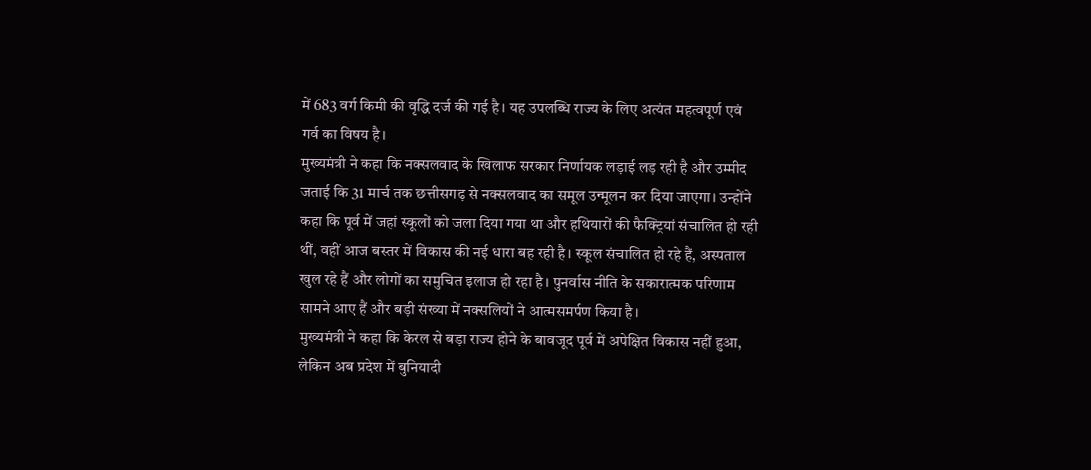में 683 वर्ग किमी की वृद्धि दर्ज की गई है। यह उपलब्धि राज्य के लिए अत्यंत महत्वपूर्ण एवं गर्व का विषय है।
मुख्यमंत्री ने कहा कि नक्सलवाद के खिलाफ सरकार निर्णायक लड़ाई लड़ रही है और उम्मीद जताई कि 31 मार्च तक छत्तीसगढ़ से नक्सलवाद का समूल उन्मूलन कर दिया जाएगा। उन्होंने कहा कि पूर्व में जहां स्कूलों को जला दिया गया था और हथियारों की फैक्ट्रियां संचालित हो रही थीं, वहीं आज बस्तर में विकास की नई धारा बह रही है। स्कूल संचालित हो रहे हैं, अस्पताल खुल रहे हैं और लोगों का समुचित इलाज हो रहा है। पुनर्वास नीति के सकारात्मक परिणाम सामने आए हैं और बड़ी संख्या में नक्सलियों ने आत्मसमर्पण किया है।
मुख्यमंत्री ने कहा कि केरल से बड़ा राज्य होने के बावजूद पूर्व में अपेक्षित विकास नहीं हुआ, लेकिन अब प्रदेश में बुनियादी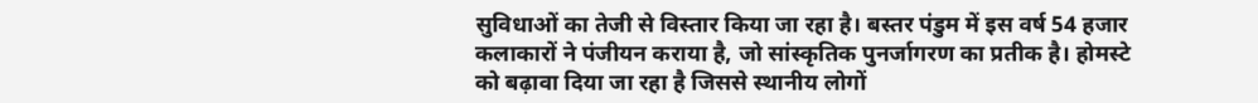सुविधाओं का तेजी से विस्तार किया जा रहा है। बस्तर पंडुम में इस वर्ष 54 हजार कलाकारों ने पंजीयन कराया है, जो सांस्कृतिक पुनर्जागरण का प्रतीक है। होमस्टे को बढ़ावा दिया जा रहा है जिससे स्थानीय लोगों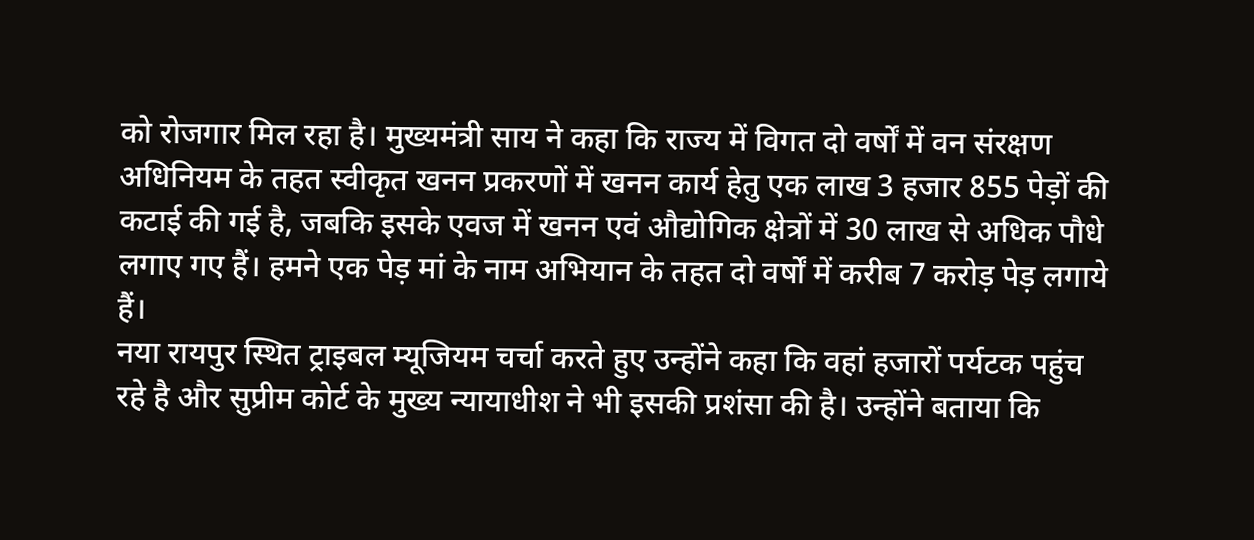को रोजगार मिल रहा है। मुख्यमंत्री साय ने कहा कि राज्य में विगत दो वर्षों में वन संरक्षण अधिनियम के तहत स्वीकृत खनन प्रकरणों में खनन कार्य हेतु एक लाख 3 हजार 855 पेड़ों की कटाई की गई है, जबकि इसके एवज में खनन एवं औद्योगिक क्षेत्रों में 30 लाख से अधिक पौधे लगाए गए हैं। हमने एक पेड़ मां के नाम अभियान के तहत दो वर्षों में करीब 7 करोड़ पेड़ लगाये हैं।
नया रायपुर स्थित ट्राइबल म्यूजियम चर्चा करते हुए उन्होंने कहा कि वहां हजारों पर्यटक पहुंच रहे है और सुप्रीम कोर्ट के मुख्य न्यायाधीश ने भी इसकी प्रशंसा की है। उन्होंने बताया कि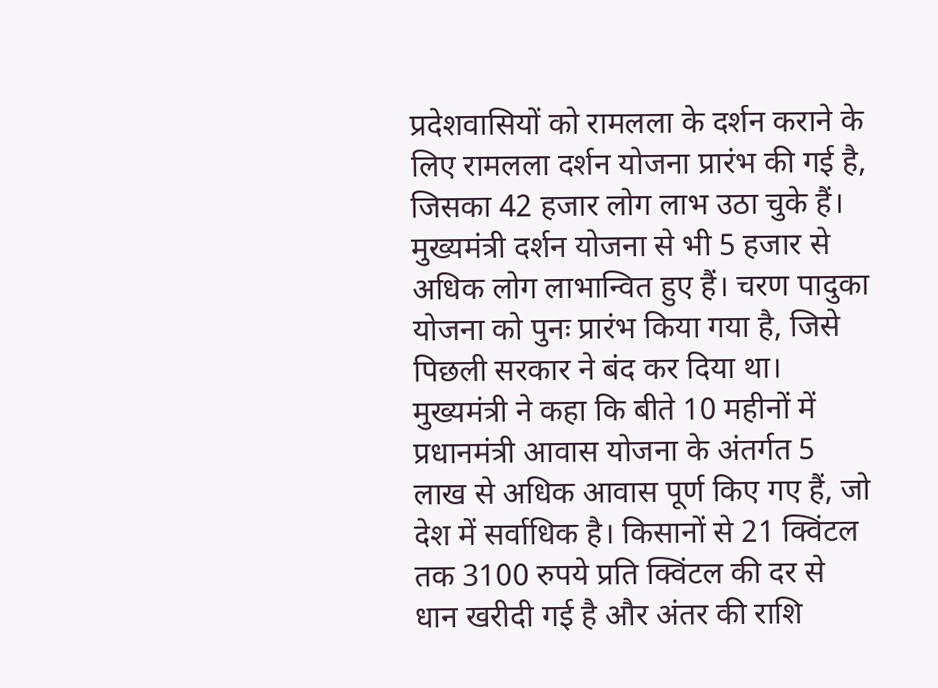प्रदेशवासियों को रामलला के दर्शन कराने के लिए रामलला दर्शन योजना प्रारंभ की गई है, जिसका 42 हजार लोग लाभ उठा चुके हैं। मुख्यमंत्री दर्शन योजना से भी 5 हजार से अधिक लोग लाभान्वित हुए हैं। चरण पादुका योजना को पुनः प्रारंभ किया गया है, जिसे पिछली सरकार ने बंद कर दिया था।
मुख्यमंत्री ने कहा कि बीते 10 महीनों में प्रधानमंत्री आवास योजना के अंतर्गत 5 लाख से अधिक आवास पूर्ण किए गए हैं, जो देश में सर्वाधिक है। किसानों से 21 क्विंटल तक 3100 रुपये प्रति क्विंटल की दर से धान खरीदी गई है और अंतर की राशि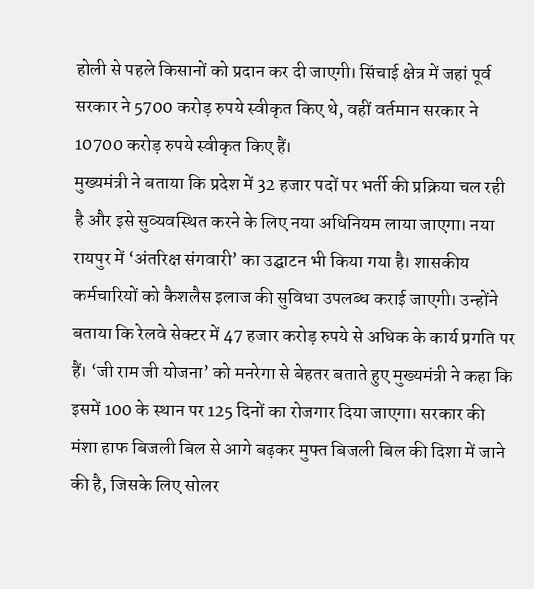होली से पहले किसानों को प्रदान कर दी जाएगी। सिंचाई क्षेत्र में जहां पूर्व सरकार ने 5700 करोड़ रुपये स्वीकृत किए थे, वहीं वर्तमान सरकार ने 10700 करोड़ रुपये स्वीकृत किए हैं।
मुख्यमंत्री ने बताया कि प्रदेश में 32 हजार पदों पर भर्ती की प्रक्रिया चल रही है और इसे सुव्यवस्थित करने के लिए नया अधिनियम लाया जाएगा। नया रायपुर में ‘अंतरिक्ष संगवारी’ का उद्घाटन भी किया गया है। शासकीय कर्मचारियों को कैशलैस इलाज की सुविधा उपलब्ध कराई जाएगी। उन्होंने बताया कि रेलवे सेक्टर में 47 हजार करोड़ रुपये से अधिक के कार्य प्रगति पर हैं। ‘जी राम जी योजना’ को मनरेगा से बेहतर बताते हुए मुख्यमंत्री ने कहा कि इसमें 100 के स्थान पर 125 दिनों का रोजगार दिया जाएगा। सरकार की मंशा हाफ बिजली बिल से आगे बढ़कर मुफ्त बिजली बिल की दिशा में जाने की है, जिसके लिए सोलर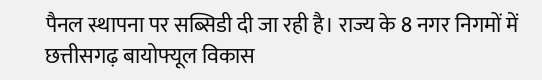पैनल स्थापना पर सब्सिडी दी जा रही है। राज्य के 8 नगर निगमों में छत्तीसगढ़ बायोफ्यूल विकास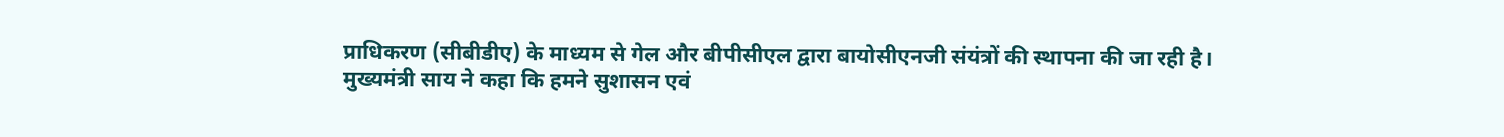प्राधिकरण (सीबीडीए) के माध्यम से गेल और बीपीसीएल द्वारा बायोसीएनजी संयंत्रों की स्थापना की जा रही है।
मुख्यमंत्री साय ने कहा कि हमने सुशासन एवं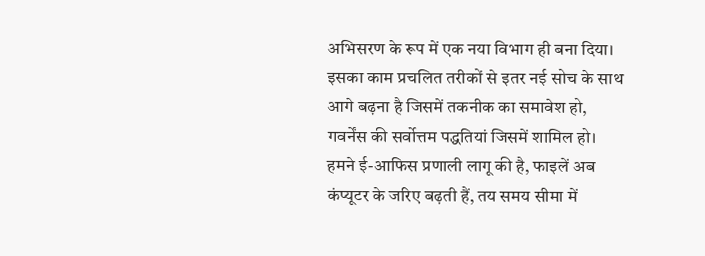अभिसरण के रूप में एक नया विभाग ही बना दिया। इसका काम प्रचलित तरीकों से इतर नई सोच के साथ आगे बढ़ना है जिसमें तकनीक का समावेश हो, गवर्नेंस की सर्वोत्तम पद्धतियां जिसमें शामिल हो। हमने ई-आफिस प्रणाली लागू की है, फाइलें अब कंप्यूटर के जरिए बढ़ती हैं, तय समय सीमा में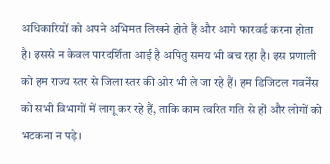अधिकारियों को अपने अभिमत लिखने होते हैं और आगे फारवर्ड करना होता है। इससे न केवल पारदर्शिता आई है अपितु समय भी बच रहा है। इस प्रणाली को हम राज्य स्तर से जिला स्तर की ओर भी ले जा रहे हैं। हम डिजिटल गवर्नेंस को सभी विभागों में लागू कर रहे हैं, ताकि काम त्वरित गति से हों और लोगों को भटकना न पड़े।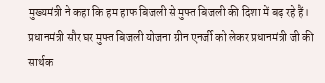मुख्यमंत्री ने कहा कि हम हाफ बिजली से मुफ्त बिजली की दिशा में बढ़ रहे हैं। प्रधानमंत्री सौर घर मुफ्त बिजली योजना ग्रीन एनर्जी को लेकर प्रधानमंत्री जी की सार्थक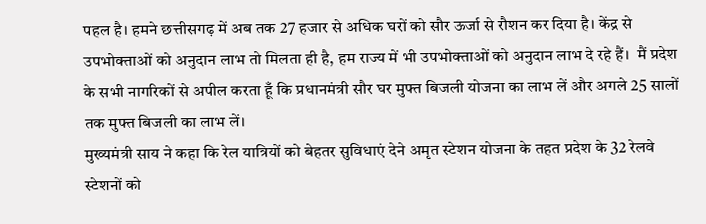पहल है। हमने छत्तीसगढ़ में अब तक 27 हजार से अधिक घरों को सौर ऊर्जा से रौशन कर दिया है। केंद्र से उपभोक्ताओं को अनुदान लाभ तो मिलता ही है, हम राज्य में भी उपभोक्ताओं को अनुदान लाभ दे रहे हैं।  मैं प्रदेश के सभी नागरिकों से अपील करता हूँ कि प्रधानमंत्री सौर घर मुफ्त बिजली योजना का लाभ लें और अगले 25 सालों तक मुफ्त बिजली का लाभ लें।
मुख्यमंत्री साय ने कहा कि रेल यात्रियों को बेहतर सुविधाएं देने अमृत स्टेशन योजना के तहत प्रदेश के 32 रेलवे स्टेशनों को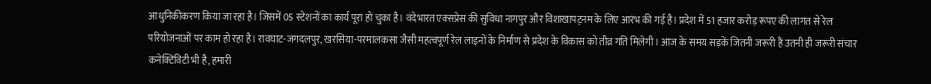आधुनिकीकरण किया जा रहा है। जिसमें 05 स्टेशनों का कार्य पूरा हो चुका है। वंदेभारत एक्सप्रेस की सुविधा नागपुर और विशाखापट्नम के लिए आरंभ की गई है। प्रदेश में 51 हजार करोड़ रूपए की लागत से रेल परियोजनाओं पर काम हो रहा है। रावघाट-जगदलपुर, खरसिया-परमालकसा जैसी महत्वपूर्ण रेल लाइनों के निर्माण से प्रदेश के विकास को तीव्र गति मिलेगी। आज के समय सड़कें जितनी जरूरी हैं उतनी ही जरूरी संचार कनेक्टिविटी भी है, हमारी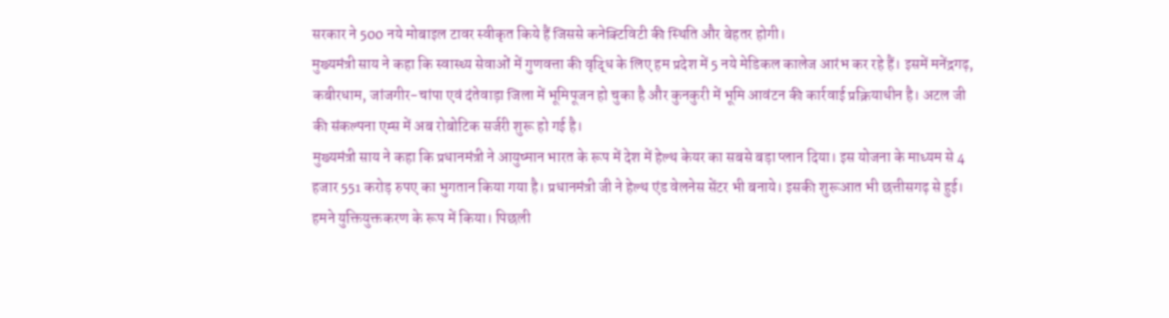सरकार ने 500 नये मोबाइल टावर स्वीकृत किये हैं जिससे कनेक्टिविटी की स्थिति और बेहतर होगी।
मुख्यमंत्री साय ने कहा कि स्वास्थ्य सेवाओं में गुणवत्ता की वृद्धि के लिए हम प्रदेश में 5 नये मेडिकल कालेज आरंभ कर रहे हैं। इसमें मनेंद्रगढ़, कबीरधाम, जांजगीर-चांपा एवं दंतेवाड़ा जिला में भूमिपूजन हो चुका है और कुनकुरी में भूमि आवंटन की कार्रवाई प्रक्रियाधीन है। अटल जी की संकल्पना एम्स में अब रोबोटिक सर्जरी शुरू हो गई है।
मुख्यमंत्री साय ने कहा कि प्रधानमंत्री ने आयुष्मान भारत के रूप में देश में हेल्थ केयर का सबसे बड़ा प्लान दिया। इस योजना के माध्यम से 4 हजार 551 करोड़ रुपए का भुगतान किया गया है। प्रधानमंत्री जी ने हेल्थ एंड वेलनेस सेंटर भी बनाये। इसकी शुरूआत भी छत्तीसगढ़ से हुई। हमने युक्तियुक्तकरण के रूप में किया। पिछली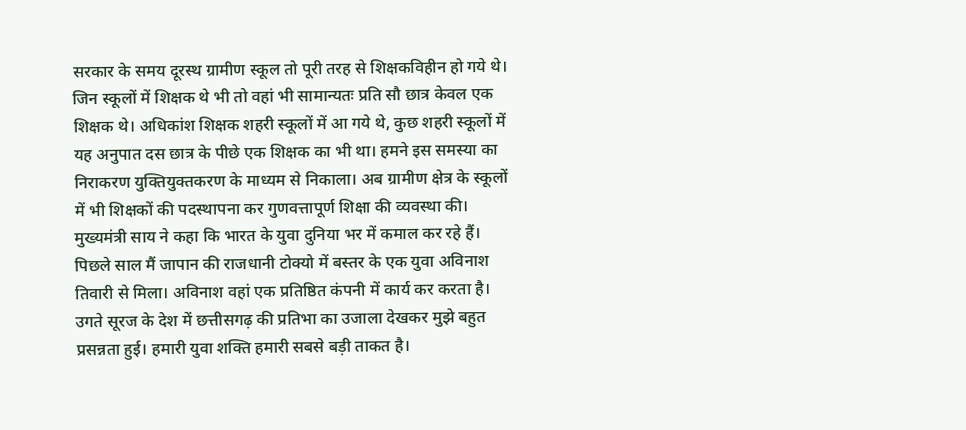सरकार के समय दूरस्थ ग्रामीण स्कूल तो पूरी तरह से शिक्षकविहीन हो गये थे। जिन स्कूलों में शिक्षक थे भी तो वहां भी सामान्यतः प्रति सौ छात्र केवल एक शिक्षक थे। अधिकांश शिक्षक शहरी स्कूलों में आ गये थे, कुछ शहरी स्कूलों में यह अनुपात दस छात्र के पीछे एक शिक्षक का भी था। हमने इस समस्या का निराकरण युक्तियुक्तकरण के माध्यम से निकाला। अब ग्रामीण क्षेत्र के स्कूलों में भी शिक्षकों की पदस्थापना कर गुणवत्तापूर्ण शिक्षा की व्यवस्था की।
मुख्यमंत्री साय ने कहा कि भारत के युवा दुनिया भर में कमाल कर रहे हैं। पिछले साल मैं जापान की राजधानी टोक्यो में बस्तर के एक युवा अविनाश तिवारी से मिला। अविनाश वहां एक प्रतिष्ठित कंपनी में कार्य कर करता है। उगते सूरज के देश में छत्तीसगढ़ की प्रतिभा का उजाला देखकर मुझे बहुत प्रसन्नता हुई। हमारी युवा शक्ति हमारी सबसे बड़ी ताकत है।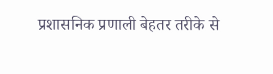प्रशासनिक प्रणाली बेहतर तरीके से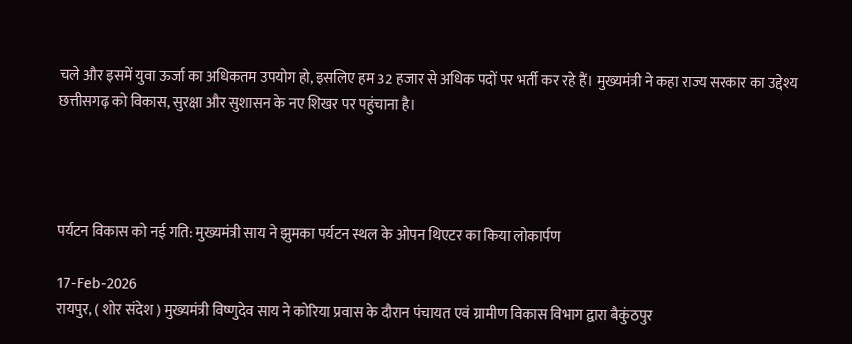चले और इसमें युवा ऊर्जा का अधिकतम उपयोग हो, इसलिए हम 32 हजार से अधिक पदों पर भर्ती कर रहे हैं। मुख्यमंत्री ने कहा राज्य सरकार का उद्देश्य छत्तीसगढ़ को विकास, सुरक्षा और सुशासन के नए शिखर पर पहुंचाना है।




पर्यटन विकास को नई गति: मुख्यमंत्री साय ने झुमका पर्यटन स्थल के ओपन थिएटर का किया लोकार्पण

17-Feb-2026
रायपुर, ( शोर संदेश ) मुख्यमंत्री विष्णुदेव साय ने कोरिया प्रवास के दौरान पंचायत एवं ग्रामीण विकास विभाग द्वारा बैकुंठपुर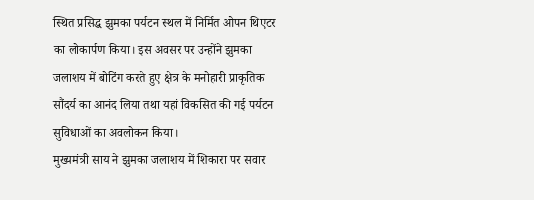स्थित प्रसिद्ध झुमका पर्यटन स्थल में निर्मित ओपन थिएटर का लोकार्पण किया। इस अवसर पर उन्होंने झुमका जलाशय में बोटिंग करते हुए क्षेत्र के मनोहारी प्राकृतिक सौंदर्य का आनंद लिया तथा यहां विकसित की गई पर्यटन सुविधाओं का अवलोकन किया।
मुख्यमंत्री साय ने झुमका जलाशय में शिकारा पर सवार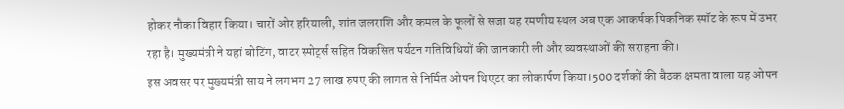होकर नौका विहार किया। चारों ओर हरियाली, शांत जलराशि और कमल के फूलों से सजा यह रमणीय स्थल अब एक आकर्षक पिकनिक स्पॉट के रूप में उभर रहा है। मुख्यमंत्री ने यहां बोटिंग, वाटर स्पोर्ट्स सहित विकसित पर्यटन गतिविधियों की जानकारी ली और व्यवस्थाओं की सराहना की।
इस अवसर पर मुख्यमंत्री साय ने लगभग 27 लाख रुपए की लागत से निर्मित ओपन थिएटर का लोकार्पण किया।500 दर्शकों की बैठक क्षमता वाला यह ओपन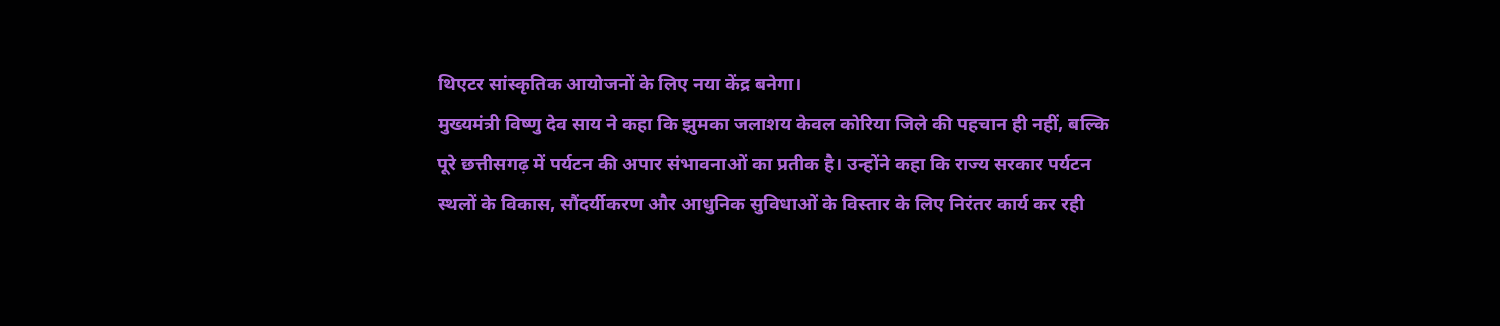थिएटर सांस्कृतिक आयोजनों के लिए नया केंद्र बनेगा।
मुख्यमंत्री विष्णु देव साय ने कहा कि झुमका जलाशय केवल कोरिया जिले की पहचान ही नहीं, बल्कि पूरे छत्तीसगढ़ में पर्यटन की अपार संभावनाओं का प्रतीक है। उन्होंने कहा कि राज्य सरकार पर्यटन स्थलों के विकास, सौंदर्यीकरण और आधुनिक सुविधाओं के विस्तार के लिए निरंतर कार्य कर रही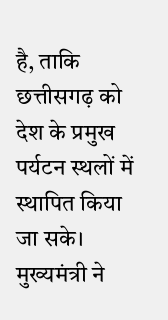है, ताकि छत्तीसगढ़ को देश के प्रमुख पर्यटन स्थलों में स्थापित किया जा सके। मुख्यमंत्री ने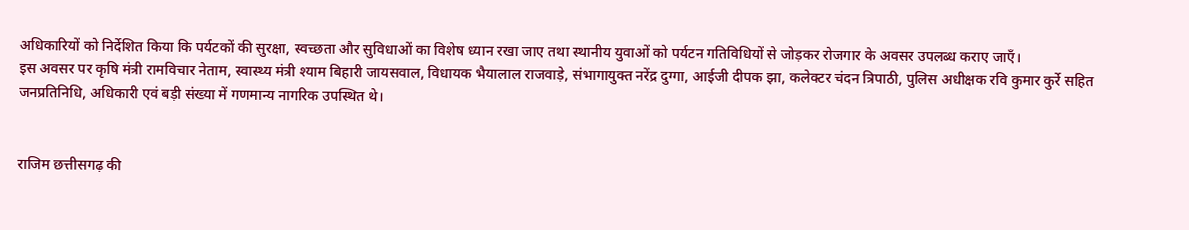अधिकारियों को निर्देशित किया कि पर्यटकों की सुरक्षा, स्वच्छता और सुविधाओं का विशेष ध्यान रखा जाए तथा स्थानीय युवाओं को पर्यटन गतिविधियों से जोड़कर रोजगार के अवसर उपलब्ध कराए जाएँ।
इस अवसर पर कृषि मंत्री रामविचार नेताम, स्वास्थ्य मंत्री श्याम बिहारी जायसवाल, विधायक भैयालाल राजवाड़े, संभागायुक्त नरेंद्र दुग्गा, आईजी दीपक झा, कलेक्टर चंदन त्रिपाठी, पुलिस अधीक्षक रवि कुमार कुर्रे सहित जनप्रतिनिधि, अधिकारी एवं बड़ी संख्या में गणमान्य नागरिक उपस्थित थे।


राजिम छत्तीसगढ़ की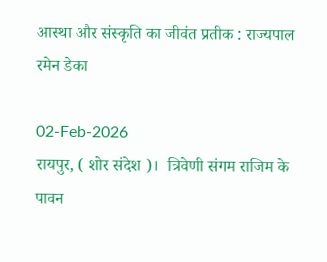आस्था और संस्कृति का जीवंत प्रतीक : राज्यपाल रमेन डेका

02-Feb-2026
रायपुर, ( शोर संदेश )।  त्रिवेणी संगम राजिम के पावन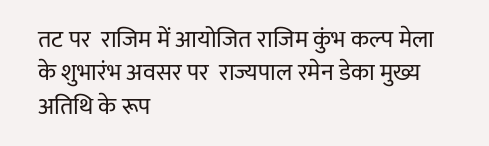तट पर  राजिम में आयोजित राजिम कुंभ कल्प मेला के शुभारंभ अवसर पर  राज्यपाल रमेन डेका मुख्य अतिथि के रूप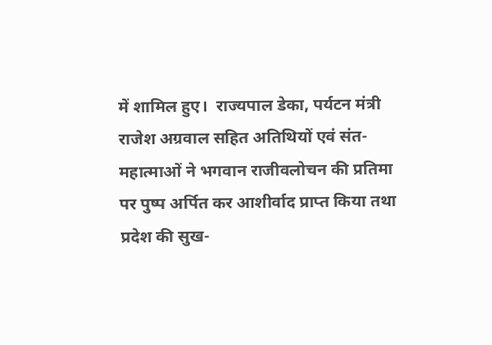में शामिल हुए।  राज्यपाल डेका, पर्यटन मंत्री राजेश अग्रवाल सहित अतिथियों एवं संत-महात्माओं ने भगवान राजीवलोचन की प्रतिमा पर पुष्प अर्पित कर आशीर्वाद प्राप्त किया तथा प्रदेश की सुख-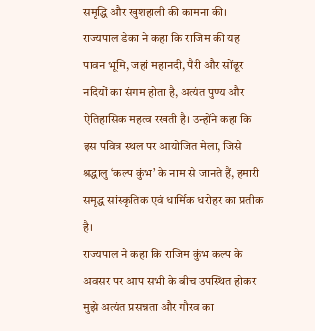समृद्धि और खुशहाली की कामना की।
राज्यपाल डेका ने कहा कि राजिम की यह पावन भूमि, जहां महानदी, पैरी और सोंढूर नदियों का संगम होता है, अत्यंत पुण्य और ऐतिहासिक महत्व रखती है। उन्होंने कहा कि इस पवित्र स्थल पर आयोजित मेला, जिसे श्रद्धालु ‘कल्प कुंभ’ के नाम से जानते हैं, हमारी समृद्ध सांस्कृतिक एवं धार्मिक धरोहर का प्रतीक है।
राज्यपाल ने कहा कि राजिम कुंभ कल्प के अवसर पर आप सभी के बीच उपस्थित होकर मुझे अत्यंत प्रसन्नता और गौरव का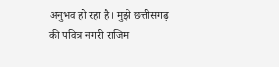अनुभव हो रहा है। मुझे छत्तीसगढ़ की पवित्र नगरी राजिम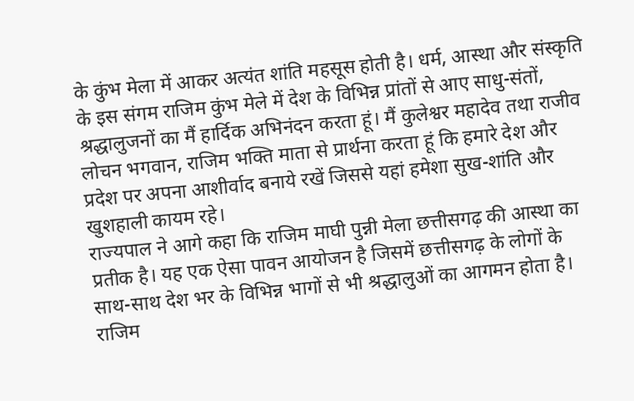के कुंभ मेला में आकर अत्यंत शांति महसूस होती है। धर्म, आस्था और संस्कृति के इस संगम राजिम कुंभ मेले में देश के विभिन्न प्रांतों से आए साधु-संतों, श्रद्धालुजनों का मैं हार्दिक अभिनंदन करता हूं। मैं कुलेश्वर महादेव तथा राजीव लोचन भगवान, राजिम भक्ति माता से प्रार्थना करता हूं कि हमारे देश और प्रदेश पर अपना आशीर्वाद बनाये रखें जिससे यहां हमेशा सुख-शांति और खुशहाली कायम रहे।
राज्यपाल ने आगे कहा कि राजिम माघी पुन्नी मेला छत्तीसगढ़ की आस्था का प्रतीक है। यह एक ऐसा पावन आयोजन है जिसमें छत्तीसगढ़ के लोगों के साथ-साथ देश भर के विभिन्न भागों से भी श्रद्धालुओं का आगमन होता है। राजिम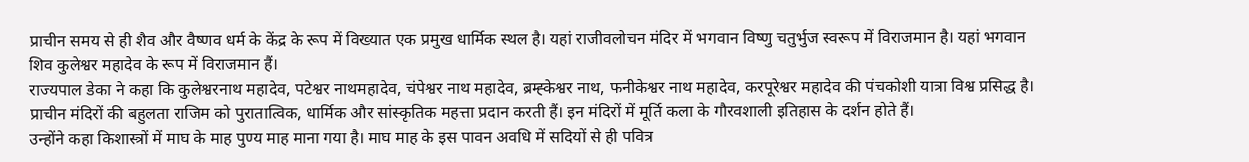प्राचीन समय से ही शैव और वैष्णव धर्म के केंद्र के रूप में विख्यात एक प्रमुख धार्मिक स्थल है। यहां राजीवलोचन मंदिर में भगवान विष्णु चतुर्भुज स्वरूप में विराजमान है। यहां भगवान शिव कुलेश्वर महादेव के रूप में विराजमान हैं।
राज्यपाल डेका ने कहा कि कुलेश्वरनाथ महादेव, पटेश्वर नाथमहादेव, चंपेश्वर नाथ महादेव, ब्रम्ह्केश्वर नाथ, फनीकेश्वर नाथ महादेव, करपूरेश्वर महादेव की पंचकोशी यात्रा विश्व प्रसिद्ध है। प्राचीन मंदिरों की बहुलता राजिम को पुरातात्विक, धार्मिक और सांस्कृतिक महत्ता प्रदान करती हैं। इन मंदिरों में मूर्ति कला के गौरवशाली इतिहास के दर्शन होते हैं।
उन्होंने कहा किशास्त्रों में माघ के माह पुण्य माह माना गया है। माघ माह के इस पावन अवधि में सदियों से ही पवित्र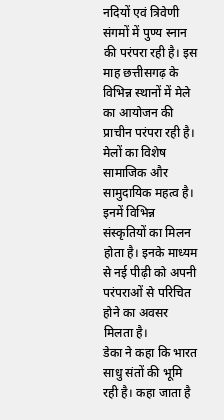नदियों एवं त्रिवेणी संगमों में पुण्य स्नान की परंपरा रही है। इस माह छत्तीसगढ़ के विभिन्न स्थानों में मेले का आयोजन की प्राचीन परंपरा रही है। मेलों का विशेष सामाजिक और सामुदायिक महत्व है। इनमें विभिन्न संस्कृतियों का मिलन होता है। इनके माध्यम से नई पीढ़ी को अपनी परंपराओं से परिचित होने का अवसर मिलता है।
डेका ने कहा कि भारत साधु संतों की भूमि रही है। कहा जाता है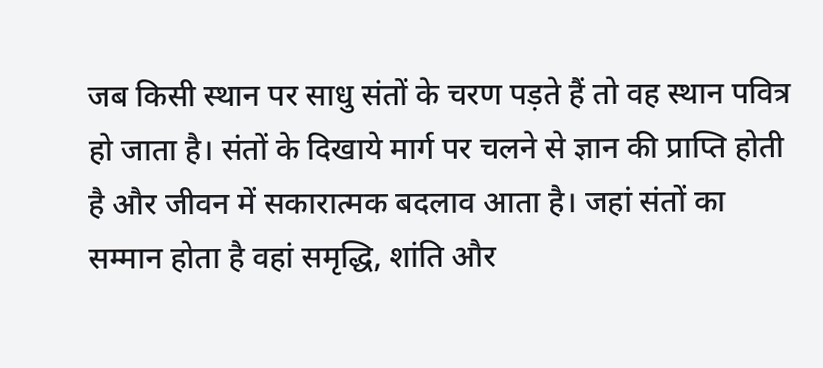जब किसी स्थान पर साधु संतों के चरण पड़ते हैं तो वह स्थान पवित्र हो जाता है। संतों के दिखाये मार्ग पर चलने से ज्ञान की प्राप्ति होती है और जीवन में सकारात्मक बदलाव आता है। जहां संतों का सम्मान होता है वहां समृद्धि, शांति और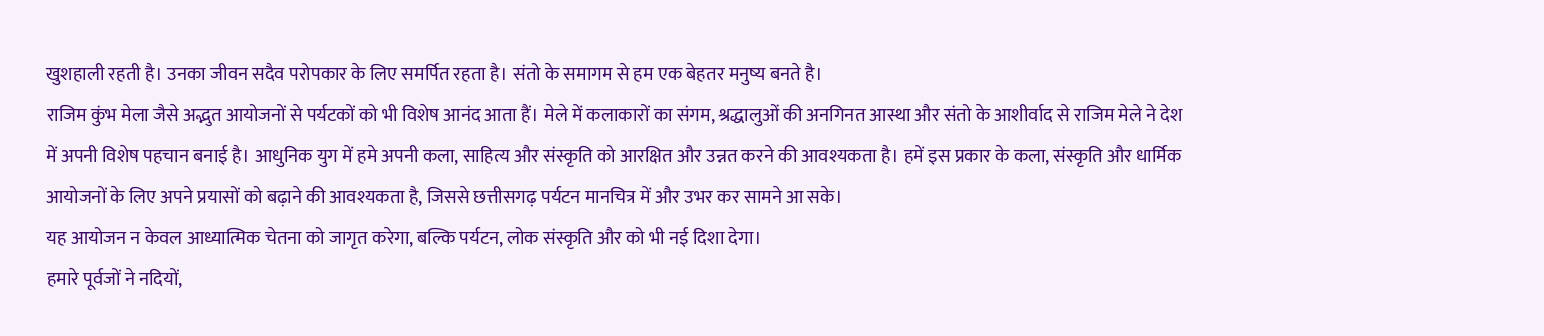खुशहाली रहती है। उनका जीवन सदैव परोपकार के लिए समर्पित रहता है। संतो के समागम से हम एक बेहतर मनुष्य बनते है।
राजिम कुंभ मेला जैसे अद्भुत आयोजनों से पर्यटकों को भी विशेष आनंद आता हैं। मेले में कलाकारों का संगम, श्रद्धालुओं की अनगिनत आस्था और संतो के आशीर्वाद से राजिम मेले ने देश में अपनी विशेष पहचान बनाई है। आधुनिक युग में हमे अपनी कला, साहित्य और संस्कृति को आरक्षित और उन्नत करने की आवश्यकता है। हमें इस प्रकार के कला, संस्कृति और धार्मिक आयोजनों के लिए अपने प्रयासों को बढ़ाने की आवश्यकता है, जिससे छत्तीसगढ़ पर्यटन मानचित्र में और उभर कर सामने आ सके।
यह आयोजन न केवल आध्यात्मिक चेतना को जागृत करेगा, बल्कि पर्यटन, लोक संस्कृति और को भी नई दिशा देगा।
हमारे पूर्वजों ने नदियों,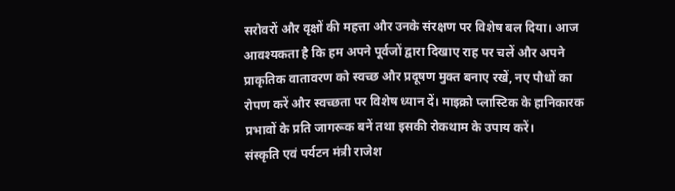सरोवरों और वृक्षों की महत्ता और उनके संरक्षण पर विशेष बल दिया। आज आवश्यकता है कि हम अपने पूर्वजों द्वारा दिखाए राह पर चलें और अपने प्राकृतिक वातावरण को स्वच्छ और प्रदूषण मुक्त बनाए रखें, नए पौधों का रोपण करें और स्वच्छता पर विशेष ध्यान दें। माइक्रो प्लास्टिक के हानिकारक प्रभावों के प्रति जागरूक बनें तथा इसकी रोकथाम के उपाय करें।
संस्कृति एवं पर्यटन मंत्री राजेश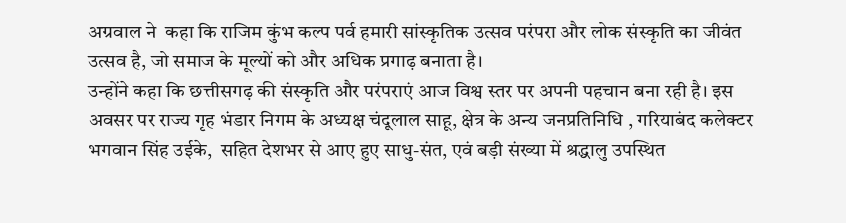अग्रवाल ने  कहा कि राजिम कुंभ कल्प पर्व हमारी सांस्कृतिक उत्सव परंपरा और लोक संस्कृति का जीवंत उत्सव है, जो समाज के मूल्यों को और अधिक प्रगाढ़ बनाता है।
उन्होंने कहा कि छत्तीसगढ़ की संस्कृति और परंपराएं आज विश्व स्तर पर अपनी पहचान बना रही है। इस अवसर पर राज्य गृह भंडार निगम के अध्यक्ष चंदूलाल साहू, क्षेत्र के अन्य जनप्रतिनिधि , गरियाबंद कलेक्टर भगवान सिंह उईके,  सहित देशभर से आए हुए साधु-संत, एवं बड़ी संख्या में श्रद्धालु उपस्थित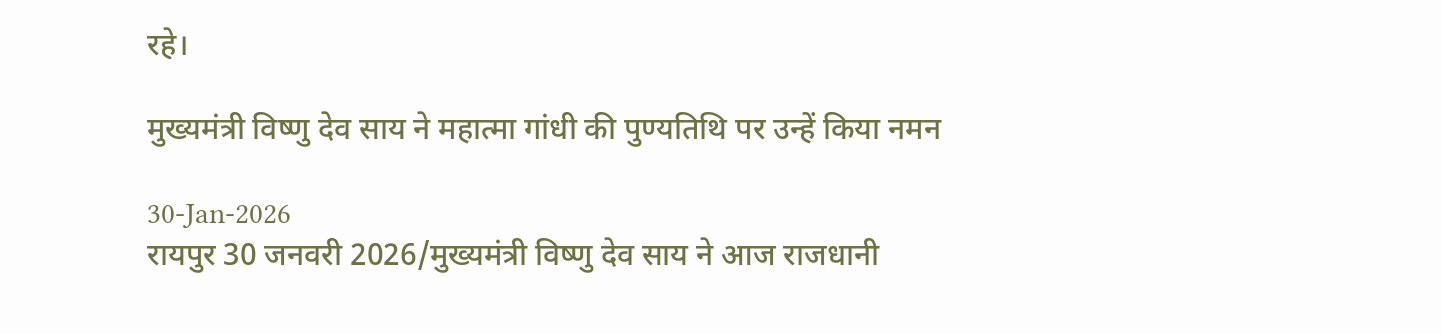रहे।

मुख्यमंत्री विष्णु देव साय ने महात्मा गांधी की पुण्यतिथि पर उन्हें किया नमन

30-Jan-2026
रायपुर 30 जनवरी 2026/मुख्यमंत्री विष्णु देव साय ने आज राजधानी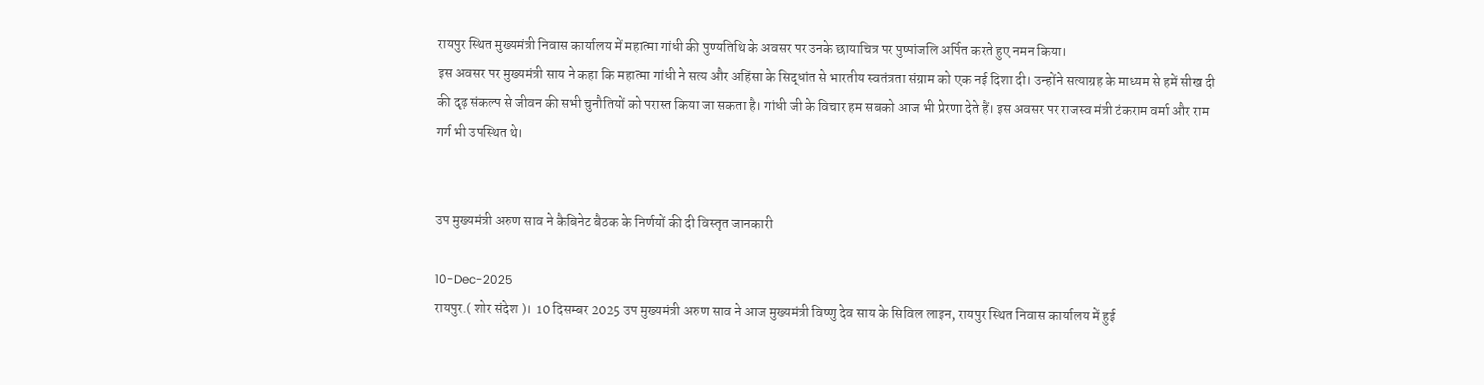रायपुर स्थित मुख्यमंत्री निवास कार्यालय में महात्मा गांधी की पुण्यतिथि के अवसर पर उनके छायाचित्र पर पुष्पांजलि अर्पित करते हुए नमन किया।
इस अवसर पर मुख्यमंत्री साय ने कहा कि महात्मा गांधी ने सत्य और अहिंसा के सिद्धांत से भारतीय स्वतंत्रता संग्राम को एक नई दिशा दी। उन्होंने सत्याग्रह के माध्यम से हमें सीख दी की दृढ़ संकल्प से जीवन की सभी चुनौतियों को परास्त किया जा सकता है। गांधी जी के विचार हम सबको आज भी प्रेरणा देते हैं। इस अवसर पर राजस्व मंत्री टंकराम वर्मा और राम गर्ग भी उपस्थित थे।


उप मुख्यमंत्री अरुण साव ने कैबिनेट बैठक के निर्णयों की दी विस्तृत जानकारी

10-Dec-2025
रायपुर.( शोर संदेश )।  10 दिसम्बर 2025 उप मुख्यमंत्री अरुण साव ने आज मुख्यमंत्री विष्णु देव साय के सिविल लाइन, रायपुर स्थित निवास कार्यालय में हुई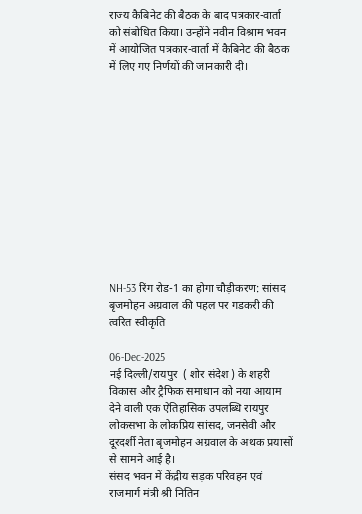राज्य कैबिनेट की बैठक के बाद पत्रकार-वार्ता को संबोधित किया। उन्होंने नवीन विश्राम भवन में आयोजित पत्रकार-वार्ता में कैबिनेट की बैठक में लिए गए निर्णयों की जानकारी दी।












NH-53 रिंग रोड-1 का होगा चौड़ीकरण: सांसद बृजमोहन अग्रवाल की पहल पर गडकरी की त्वरित स्वीकृति

06-Dec-2025
नई दिल्ली/रायपुर  ( शोर संदेश ) के शहरी विकास और ट्रैफिक समाधान को नया आयाम देने वाली एक ऐतिहासिक उपलब्धि रायपुर लोकसभा के लोकप्रिय सांसद, जनसेवी और दूरदर्शी नेता बृजमोहन अग्रवाल के अथक प्रयासों से सामने आई है।
संसद भवन में केंद्रीय सड़क परिवहन एवं राजमार्ग मंत्री श्री नितिन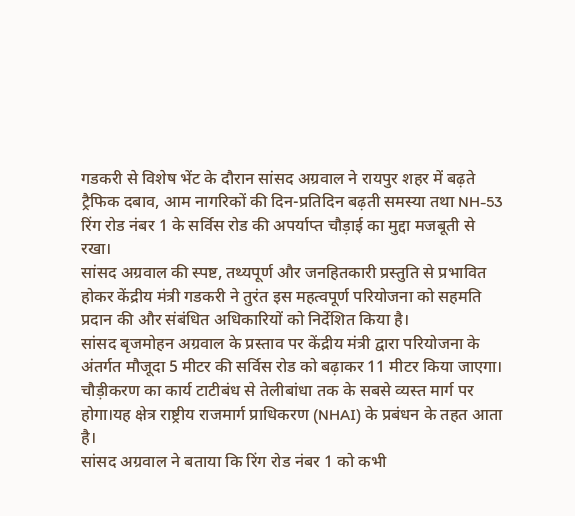गडकरी से विशेष भेंट के दौरान सांसद अग्रवाल ने रायपुर शहर में बढ़ते ट्रैफिक दबाव, आम नागरिकों की दिन-प्रतिदिन बढ़ती समस्या तथा NH-53 रिंग रोड नंबर 1 के सर्विस रोड की अपर्याप्त चौड़ाई का मुद्दा मजबूती से रखा।
सांसद अग्रवाल की स्पष्ट, तथ्यपूर्ण और जनहितकारी प्रस्तुति से प्रभावित होकर केंद्रीय मंत्री गडकरी ने तुरंत इस महत्वपूर्ण परियोजना को सहमति प्रदान की और संबंधित अधिकारियों को निर्देशित किया है।
सांसद बृजमोहन अग्रवाल के प्रस्ताव पर केंद्रीय मंत्री द्वारा परियोजना के अंतर्गत मौजूदा 5 मीटर की सर्विस रोड को बढ़ाकर 11 मीटर किया जाएगा। चौड़ीकरण का कार्य टाटीबंध से तेलीबांधा तक के सबसे व्यस्त मार्ग पर होगा।यह क्षेत्र राष्ट्रीय राजमार्ग प्राधिकरण (NHAI) के प्रबंधन के तहत आता है।
सांसद अग्रवाल ने बताया कि रिंग रोड नंबर 1 को कभी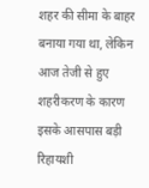शहर की सीमा के बाहर बनाया गया था, लेकिन आज तेजी से हुए शहरीकरण के कारण इसके आसपास बड़ी रिहायशी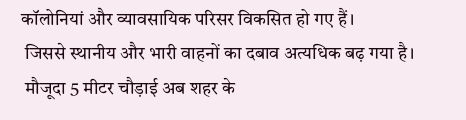कॉलोनियां और व्यावसायिक परिसर विकसित हो गए हैं।
 जिससे स्थानीय और भारी वाहनों का दबाव अत्यधिक बढ़ गया है।
 मौजूदा 5 मीटर चौड़ाई अब शहर के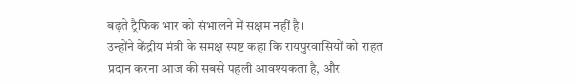बढ़ते ट्रैफिक भार को संभालने में सक्षम नहीं है।
उन्होंने केंद्रीय मंत्री के समक्ष स्पष्ट कहा कि रायपुरवासियों को राहत प्रदान करना आज की सबसे पहली आवश्यकता है, और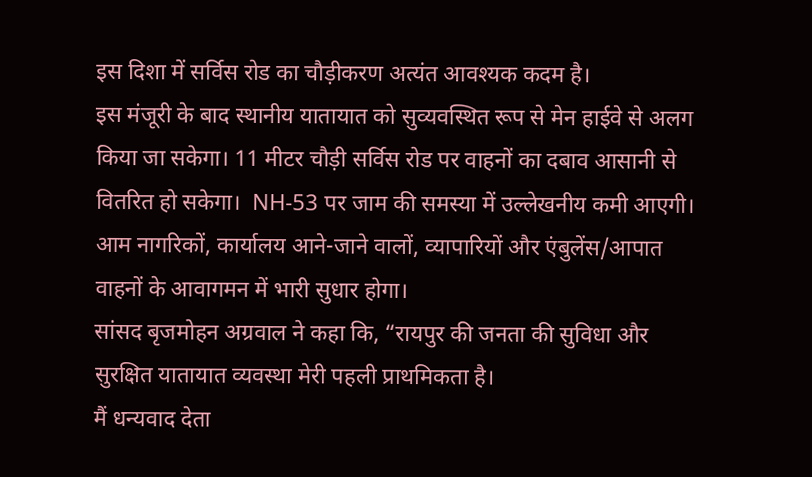इस दिशा में सर्विस रोड का चौड़ीकरण अत्यंत आवश्यक कदम है।
इस मंजूरी के बाद स्थानीय यातायात को सुव्यवस्थित रूप से मेन हाईवे से अलग किया जा सकेगा। 11 मीटर चौड़ी सर्विस रोड पर वाहनों का दबाव आसानी से वितरित हो सकेगा।  NH-53 पर जाम की समस्या में उल्लेखनीय कमी आएगी। आम नागरिकों, कार्यालय आने-जाने वालों, व्यापारियों और एंबुलेंस/आपात वाहनों के आवागमन में भारी सुधार होगा।
सांसद बृजमोहन अग्रवाल ने कहा कि, “रायपुर की जनता की सुविधा और सुरक्षित यातायात व्यवस्था मेरी पहली प्राथमिकता है।
मैं धन्यवाद देता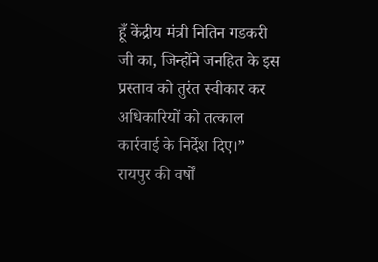हूँ केंद्रीय मंत्री नितिन गडकरी जी का, जिन्होंने जनहित के इस प्रस्ताव को तुरंत स्वीकार कर अधिकारियों को तत्काल कार्रवाई के निर्देश दिए।”
रायपुर की वर्षों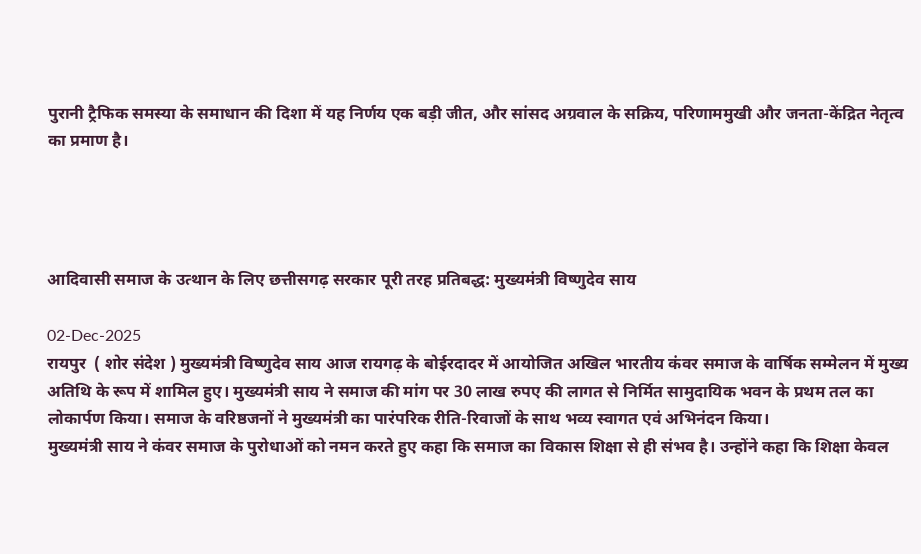पुरानी ट्रैफिक समस्या के समाधान की दिशा में यह निर्णय एक बड़ी जीत, और सांसद अग्रवाल के सक्रिय, परिणाममुखी और जनता-केंद्रित नेतृत्व का प्रमाण है।




आदिवासी समाज के उत्थान के लिए छत्तीसगढ़ सरकार पूरी तरह प्रतिबद्ध: मुख्यमंत्री विष्णुदेव साय

02-Dec-2025
रायपुर  ( शोर संदेश ) मुख्यमंत्री विष्णुदेव साय आज रायगढ़ के बोईरदादर में आयोजित अखिल भारतीय कंवर समाज के वार्षिक सम्मेलन में मुख्य अतिथि के रूप में शामिल हुए। मुख्यमंत्री साय ने समाज की मांग पर 30 लाख रुपए की लागत से निर्मित सामुदायिक भवन के प्रथम तल का लोकार्पण किया। समाज के वरिष्ठजनों ने मुख्यमंत्री का पारंपरिक रीति-रिवाजों के साथ भव्य स्वागत एवं अभिनंदन किया।
मुख्यमंत्री साय ने कंवर समाज के पुरोधाओं को नमन करते हुए कहा कि समाज का विकास शिक्षा से ही संभव है। उन्होंने कहा कि शिक्षा केवल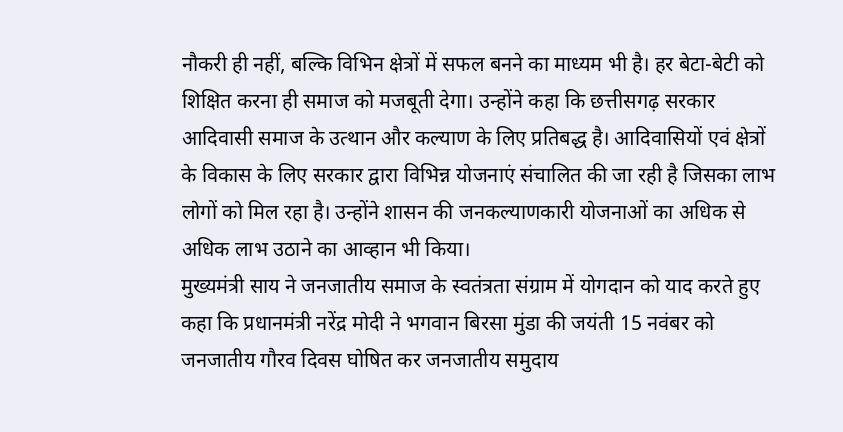नौकरी ही नहीं, बल्कि विभिन क्षेत्रों में सफल बनने का माध्यम भी है। हर बेटा-बेटी को शिक्षित करना ही समाज को मजबूती देगा। उन्होंने कहा कि छत्तीसगढ़ सरकार आदिवासी समाज के उत्थान और कल्याण के लिए प्रतिबद्ध है। आदिवासियों एवं क्षेत्रों के विकास के लिए सरकार द्वारा विभिन्न योजनाएं संचालित की जा रही है जिसका लाभ लोगों को मिल रहा है। उन्होंने शासन की जनकल्याणकारी योजनाओं का अधिक से अधिक लाभ उठाने का आव्हान भी किया।
मुख्यमंत्री साय ने जनजातीय समाज के स्वतंत्रता संग्राम में योगदान को याद करते हुए कहा कि प्रधानमंत्री नरेंद्र मोदी ने भगवान बिरसा मुंडा की जयंती 15 नवंबर को जनजातीय गौरव दिवस घोषित कर जनजातीय समुदाय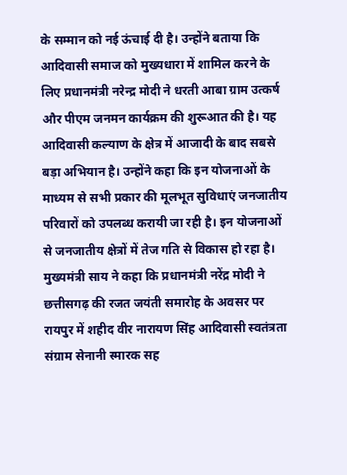के सम्मान को नई ऊंचाई दी है। उन्होंने बताया कि आदिवासी समाज को मुख्यधारा में शामिल करने के लिए प्रधानमंत्री नरेन्द्र मोदी ने धरती आबा ग्राम उत्कर्ष और पीएम जनमन कार्यक्रम की शुरूआत की है। यह आदिवासी कल्याण के क्षेत्र में आजादी के बाद सबसे बड़ा अभियान है। उन्होंने कहा कि इन योजनाओं के माध्यम से सभी प्रकार की मूलभूत सुविधाएं जनजातीय परिवारों को उपलब्ध करायी जा रही है। इन योजनाओं से जनजातीय क्षेत्रों में तेज गति से विकास हो रहा है।
मुख्यमंत्री साय ने कहा कि प्रधानमंत्री नरेंद्र मोदी ने छत्तीसगढ़ की रजत जयंती समारोह के अवसर पर रायपुर में शहीद वीर नारायण सिंह आदिवासी स्वतंत्रता संग्राम सेनानी स्मारक सह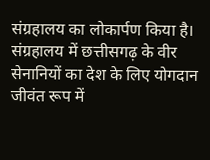संग्रहालय का लोकार्पण किया है। संग्रहालय में छत्तीसगढ़ के वीर सेनानियों का देश के लिए योगदान जीवंत रूप में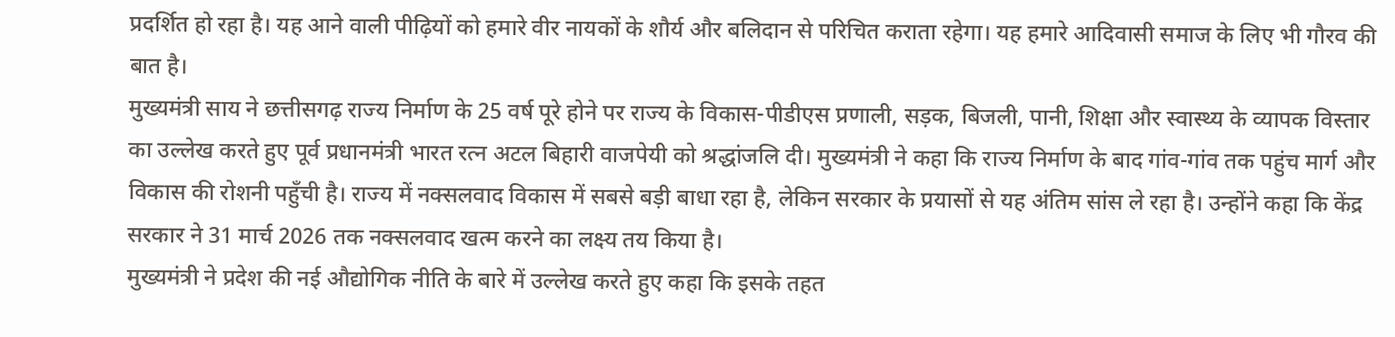प्रदर्शित हो रहा है। यह आने वाली पीढ़ियों को हमारे वीर नायकों के शौर्य और बलिदान से परिचित कराता रहेगा। यह हमारे आदिवासी समाज के लिए भी गौरव की बात है।
मुख्यमंत्री साय ने छत्तीसगढ़ राज्य निर्माण के 25 वर्ष पूरे होने पर राज्य के विकास-पीडीएस प्रणाली, सड़क, बिजली, पानी, शिक्षा और स्वास्थ्य के व्यापक विस्तार का उल्लेख करते हुए पूर्व प्रधानमंत्री भारत रत्न अटल बिहारी वाजपेयी को श्रद्धांजलि दी। मुख्यमंत्री ने कहा कि राज्य निर्माण के बाद गांव-गांव तक पहुंच मार्ग और विकास की रोशनी पहुँची है। राज्य में नक्सलवाद विकास में सबसे बड़ी बाधा रहा है, लेकिन सरकार के प्रयासों से यह अंतिम सांस ले रहा है। उन्होंने कहा कि केंद्र सरकार ने 31 मार्च 2026 तक नक्सलवाद खत्म करने का लक्ष्य तय किया है।
मुख्यमंत्री ने प्रदेश की नई औद्योगिक नीति के बारे में उल्लेख करते हुए कहा कि इसके तहत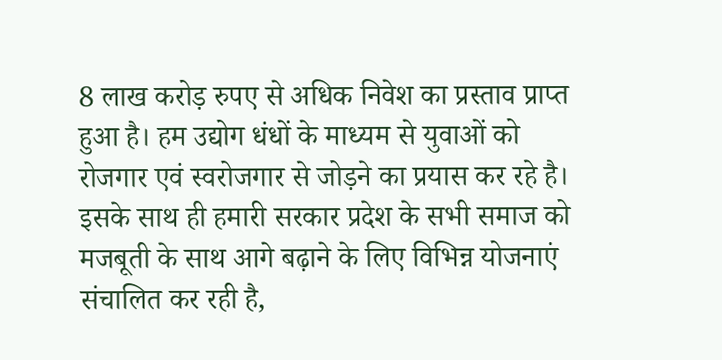8 लाख करोड़ रुपए से अधिक निवेश का प्रस्ताव प्राप्त हुआ है। हम उद्योग धंधों के माध्यम से युवाओं को रोजगार एवं स्वरोजगार से जोड़ने का प्रयास कर रहे है। इसके साथ ही हमारी सरकार प्रदेश के सभी समाज को मजबूती के साथ आगे बढ़ाने के लिए विभिन्न योजनाएं संचालित कर रही है,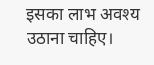इसका लाभ अवश्य उठाना चाहिए।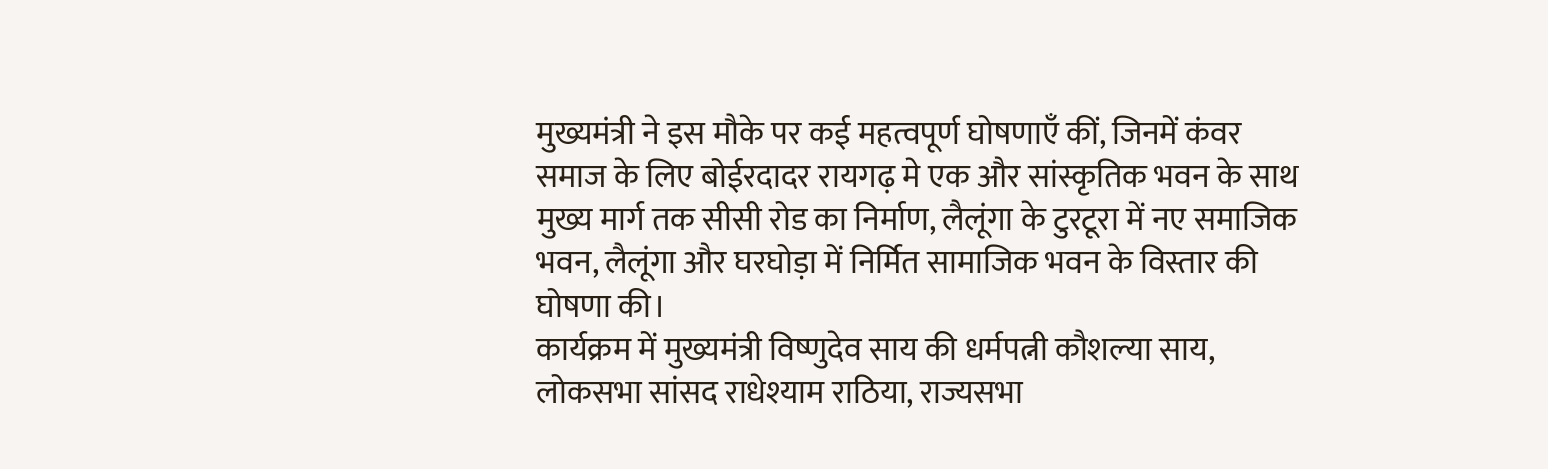मुख्यमंत्री ने इस मौके पर कई महत्वपूर्ण घोषणाएँ कीं, जिनमें कंवर समाज के लिए बोईरदादर रायगढ़ मे एक और सांस्कृतिक भवन के साथ मुख्य मार्ग तक सीसी रोड का निर्माण, लैलूंगा के टुरटूरा में नए समाजिक भवन, लैलूंगा और घरघोड़ा में निर्मित सामाजिक भवन के विस्तार की घोषणा की।
कार्यक्रम में मुख्यमंत्री विष्णुदेव साय की धर्मपत्नी कौशल्या साय, लोकसभा सांसद राधेश्याम राठिया, राज्यसभा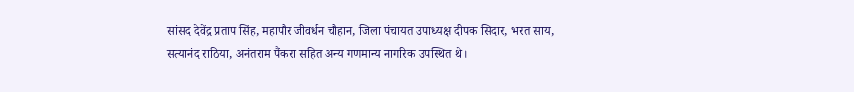सांसद देवेंद्र प्रताप सिंह, महापौर जीवर्धन चौहान, जिला पंचायत उपाध्यक्ष दीपक सिदार, भरत साय, सत्यानंद राठिया, अनंतराम पैंकरा सहित अन्य गणमान्य नागरिक उपस्थित थे।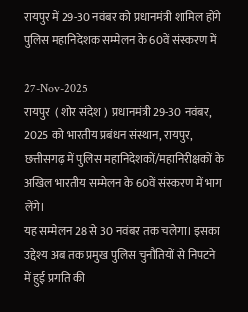रायपुर में 29-30 नवंबर को प्रधानमंत्री शामिल होंगे पुलिस महानिदेशक सम्मेलन के 60वें संस्करण में

27-Nov-2025
रायपुर  ( शोर संदेश )  प्रधानमंत्री 29-30 नवंबर, 2025 को भारतीय प्रबंधन संस्थान, रायपुर, छत्तीसगढ़ में पुलिस महानिदेशकों/महानिरीक्षकों के अखिल भारतीय सम्मेलन के 60वें संस्करण में भाग लेंगे।
यह सम्मेलन 28 से 30 नवंबर तक चलेगा। इसका उद्देश्य अब तक प्रमुख पुलिस चुनौतियों से निपटने में हुई प्रगति की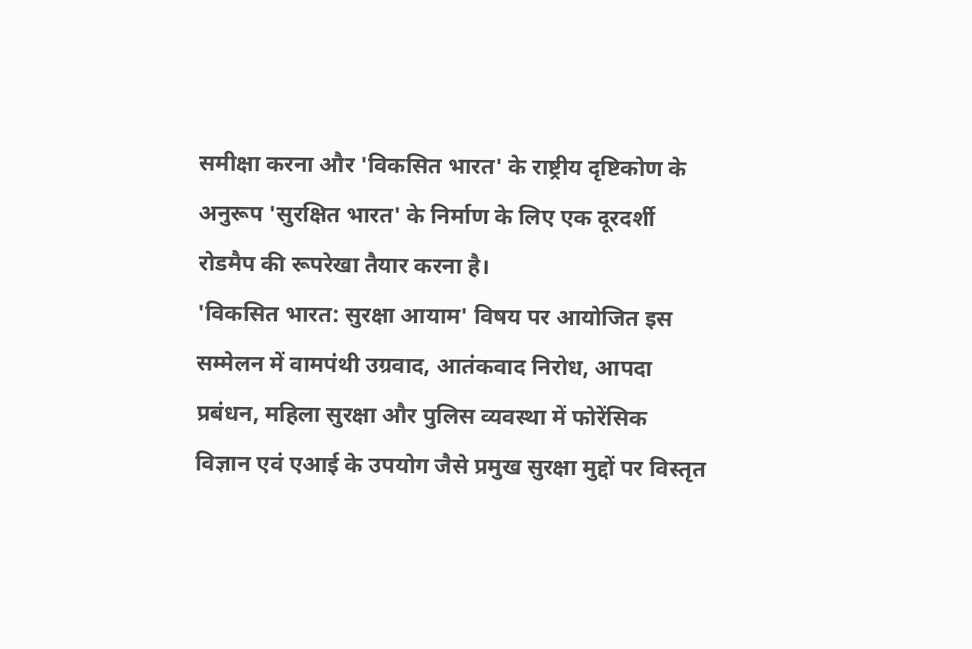समीक्षा करना और 'विकसित भारत' के राष्ट्रीय दृष्टिकोण के अनुरूप 'सुरक्षित भारत' के निर्माण के लिए एक दूरदर्शी रोडमैप की रूपरेखा तैयार करना है।
'विकसित भारत: सुरक्षा आयाम' विषय पर आयोजित इस सम्मेलन में वामपंथी उग्रवाद, आतंकवाद निरोध, आपदा प्रबंधन, महिला सुरक्षा और पुलिस व्यवस्था में फोरेंसिक विज्ञान एवं एआई के उपयोग जैसे प्रमुख सुरक्षा मुद्दों पर विस्तृत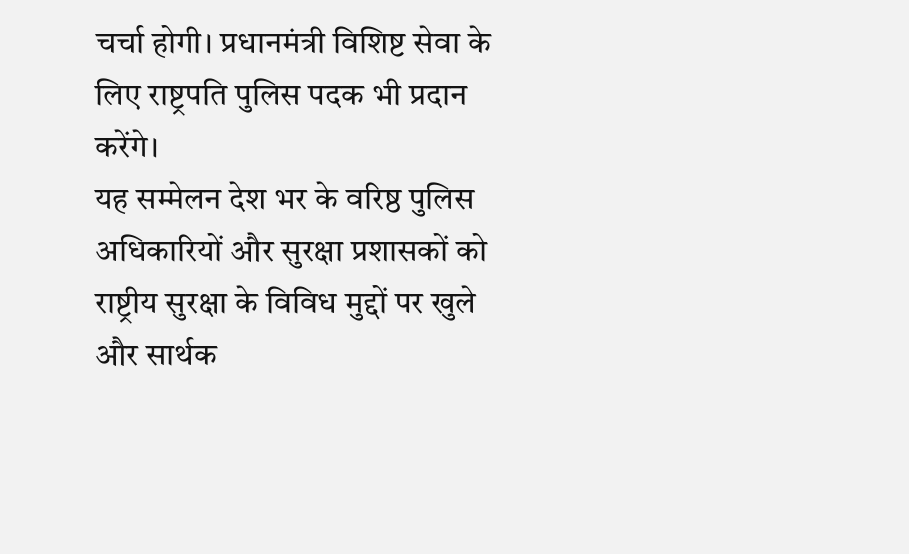चर्चा होगी। प्रधानमंत्री विशिष्ट सेवा के लिए राष्ट्रपति पुलिस पदक भी प्रदान करेंगे।
यह सम्मेलन देश भर के वरिष्ठ पुलिस अधिकारियों और सुरक्षा प्रशासकों को राष्ट्रीय सुरक्षा के विविध मुद्दों पर खुले और सार्थक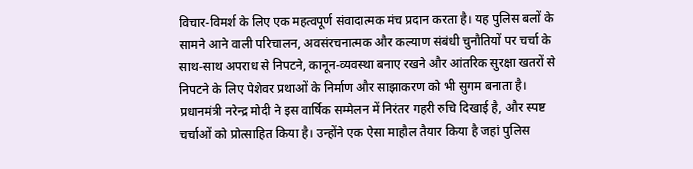विचार-विमर्श के लिए एक महत्वपूर्ण संवादात्मक मंच प्रदान करता है। यह पुलिस बलों के सामने आने वाली परिचालन, अवसंरचनात्मक और कल्याण संबंधी चुनौतियों पर चर्चा के साथ-साथ अपराध से निपटने, कानून-व्यवस्था बनाए रखने और आंतरिक सुरक्षा खतरों से निपटने के लिए पेशेवर प्रथाओं के निर्माण और साझाकरण को भी सुगम बनाता है।
प्रधानमंत्री नरेन्‍द्र मोदी ने इस वार्षिक सम्मेलन में निरंतर गहरी रुचि दिखाई है, और स्पष्ट चर्चाओं को प्रोत्साहित किया है। उन्‍होंने एक ऐसा माहौल तैयार किया है जहां पुलिस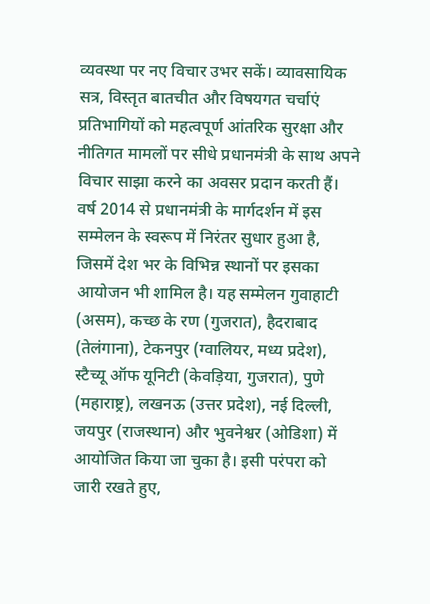व्यवस्था पर नए विचार उभर सकें। व्यावसायिक सत्र, विस्तृत बातचीत और विषयगत चर्चाएं प्रतिभागियों को महत्वपूर्ण आंतरिक सुरक्षा और नीतिगत मामलों पर सीधे प्रधानमंत्री के साथ अपने विचार साझा करने का अवसर प्रदान करती हैं।
वर्ष 2014 से प्रधानमंत्री के मार्गदर्शन में इस सम्मेलन के स्वरूप में निरंतर सुधार हुआ है, जिसमें देश भर के विभिन्न स्थानों पर इसका आयोजन भी शामिल है। यह सम्मेलन गुवाहाटी (असम), कच्छ के रण (गुजरात), हैदराबाद (तेलंगाना), टेकनपुर (ग्वालियर, मध्य प्रदेश), स्टैच्यू ऑफ यूनिटी (केवड़िया, गुजरात), पुणे (महाराष्ट्र), लखनऊ (उत्तर प्रदेश), नई दिल्ली, जयपुर (राजस्थान) और भुवनेश्वर (ओडिशा) में आयोजित किया जा चुका है। इसी परंपरा को जारी रखते हुए,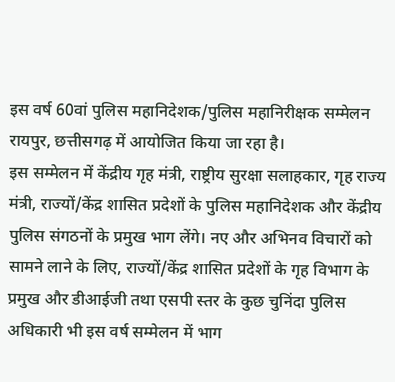इस वर्ष 60वां पुलिस महानिदेशक/पुलिस महानिरीक्षक सम्मेलन रायपुर, छत्तीसगढ़ में आयोजित किया जा रहा है।
इस सम्मेलन में केंद्रीय गृह मंत्री, राष्ट्रीय सुरक्षा सलाहकार, गृह राज्य मंत्री, राज्यों/केंद्र शासित प्रदेशों के पुलिस महानिदेशक और केंद्रीय पुलिस संगठनों के प्रमुख भाग लेंगे। नए और अभिनव विचारों को सामने लाने के लिए, राज्यों/केंद्र शासित प्रदेशों के गृह विभाग के प्रमुख और डीआईजी तथा एसपी स्तर के कुछ चुनिंदा पुलिस अधिकारी भी इस वर्ष सम्मेलन में भाग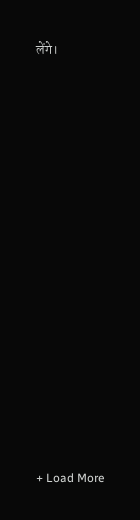लेंगे।















+ Load More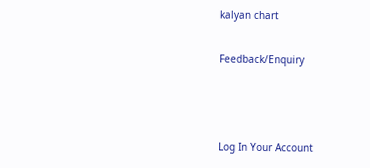kalyan chart

Feedback/Enquiry



Log In Your Account